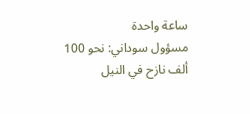ساعة واحدة
مسؤول سوداني: نحو 100 ألف نازح في النيل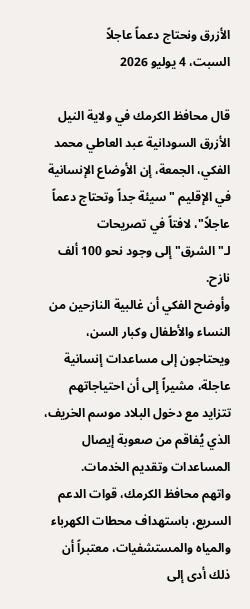الأزرق ونحتاج دعماً عاجلاً
السبت، 4 يوليو 2026

قال محافظ الكرمك في ولاية النيل الأزرق السودانية عبد العاطي محمد الفكي، الجمعة، إن الأوضاع الإنسانية في الإقليم "سيئة جداً وتحتاج دعماً عاجلاً"، لافتاً في تصريحات لـ"الشرق" إلى وجود نحو 100 ألف نازح.
وأوضح الفكي أن غالبية النازحين من النساء والأطفال وكبار السن، ويحتاجون إلى مساعدات إنسانية عاجلة، مشيراً إلى أن احتياجاتهم تتزايد مع دخول البلاد موسم الخريف، الذي يُفاقم من صعوبة إيصال المساعدات وتقديم الخدمات.
واتهم محافظ الكرمك، قوات الدعم السريع، باستهداف محطات الكهرباء والمياه والمستشفيات، معتبراً أن ذلك أدى إلى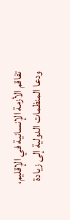تفاقم الأزمة الإنسانية في الإقليم، ودعا المنظمات الدولية إلى زيادة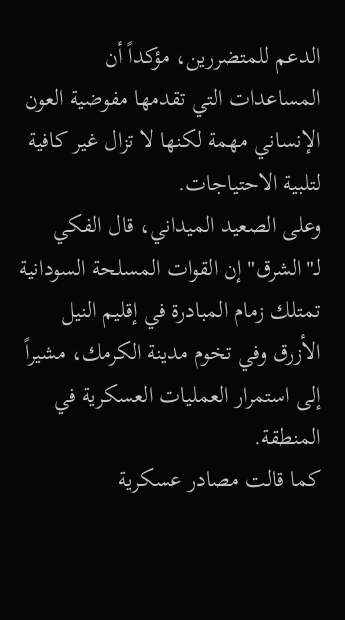الدعم للمتضررين، مؤكداً أن المساعدات التي تقدمها مفوضية العون الإنساني مهمة لكنها لا تزال غير كافية لتلبية الاحتياجات.
وعلى الصعيد الميداني، قال الفكي لـ"الشرق" إن القوات المسلحة السودانية تمتلك زمام المبادرة في إقليم النيل الأزرق وفي تخوم مدينة الكرمك، مشيراً إلى استمرار العمليات العسكرية في المنطقة.
كما قالت مصادر عسكرية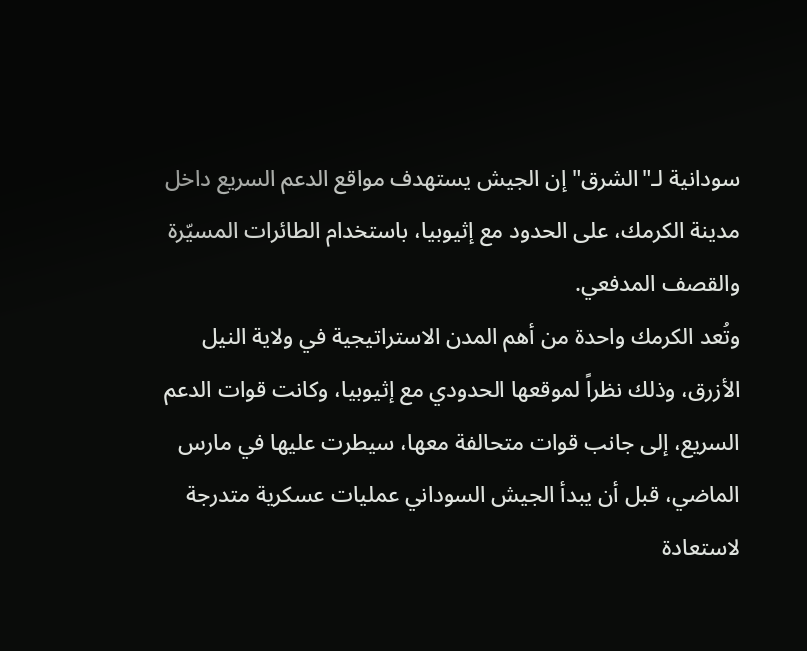سودانية لـ"الشرق" إن الجيش يستهدف مواقع الدعم السريع داخل مدينة الكرمك، على الحدود مع إثيوبيا، باستخدام الطائرات المسيّرة والقصف المدفعي.
وتُعد الكرمك واحدة من أهم المدن الاستراتيجية في ولاية النيل الأزرق، وذلك نظراً لموقعها الحدودي مع إثيوبيا، وكانت قوات الدعم السريع، إلى جانب قوات متحالفة معها، سيطرت عليها في مارس الماضي، قبل أن يبدأ الجيش السوداني عمليات عسكرية متدرجة لاستعادة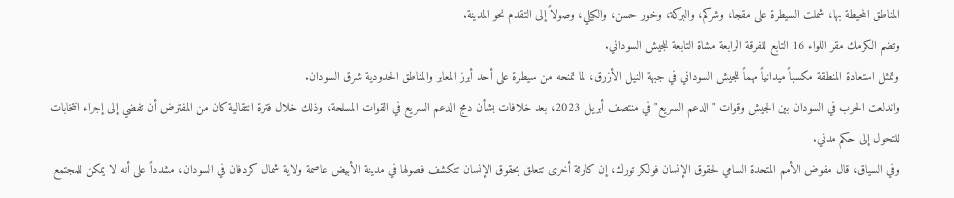المناطق المحيطة بها، شملت السيطرة على مقجا، وشركم، والبركة، وخور حسن، والكيلي، وصولاً إلى التقدم نحو المدينة.
وتضم الكرمك مقر اللواء 16 التابع للفرقة الرابعة مشاة التابعة للجيش السوداني.
وتمثل استعادة المنطقة مكسباً ميدانياً مهماً للجيش السوداني في جبهة النيل الأزرق، لما تمنحه من سيطرة على أحد أبرز المعابر والمناطق الحدودية شرق السودان.
واندلعت الحرب في السودان بين الجيش وقوات "الدعم السريع" في منتصف أبريل 2023، بعد خلافات بشأن دمج الدعم السريع في القوات المسلحة، وذلك خلال فترة انتقالية كان من المفترض أن تفضي إلى إجراء انتخابات للتحول إلى حكم مدني.
وفي السياق، قال مفوض الأمم المتحدة السامي لحقوق الإنسان فولكر تورك، إن كارثة أخرى تتعلق بحقوق الإنسان تتكشف فصولها في مدينة الأبيض عاصمة ولاية شمال كردفان في السودان، مشدداً على أنه لا يمكن للمجتمع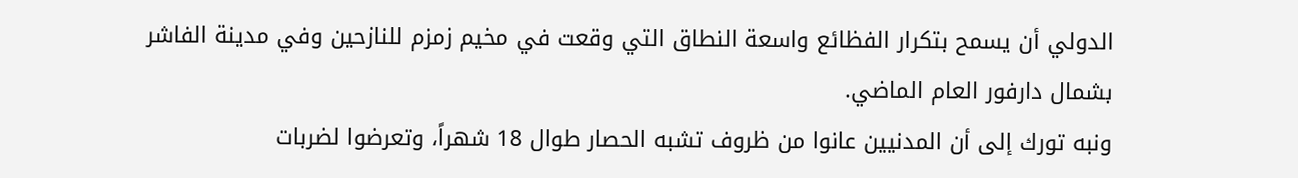الدولي أن يسمح بتكرار الفظائع واسعة النطاق التي وقعت في مخيم زمزم للنازحين وفي مدينة الفاشر بشمال دارفور العام الماضي.
ونبه تورك إلى أن المدنيين عانوا من ظروف تشبه الحصار طوال 18 شهراً، وتعرضوا لضربات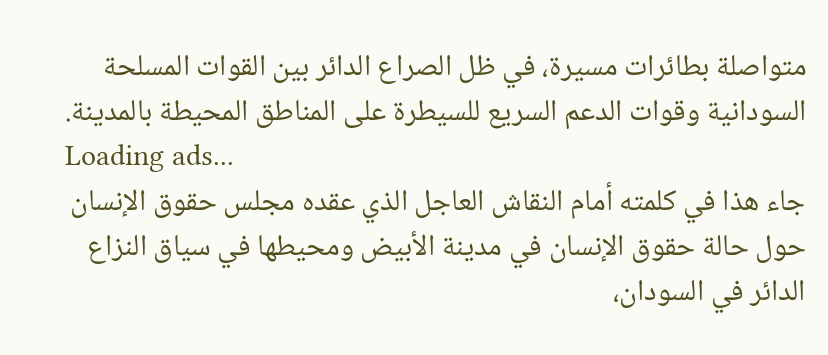متواصلة بطائرات مسيرة، في ظل الصراع الدائر بين القوات المسلحة السودانية وقوات الدعم السريع للسيطرة على المناطق المحيطة بالمدينة.
Loading ads...
جاء هذا في كلمته أمام النقاش العاجل الذي عقده مجلس حقوق الإنسان حول حالة حقوق الإنسان في مدينة الأبيض ومحيطها في سياق النزاع الدائر في السودان،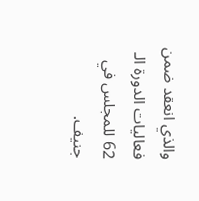والذي انعقد ضمن فعاليات الدورة الـ 62 للمجلس في جنيف.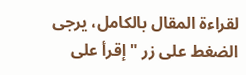لقراءة المقال بالكامل، يرجى الضغط على زر "إقرأ على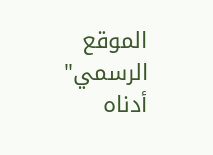الموقع الرسمي" أدناه